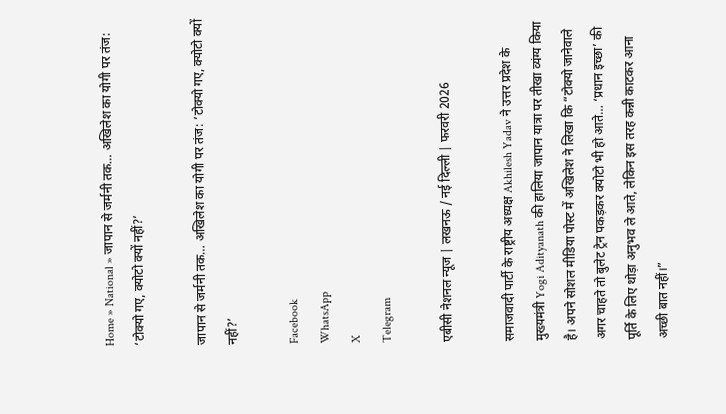Home » National » जापान से जर्मनी तक… अखिलेश का योगी पर तंज: ‘टोक्यो गए, क्योटो क्यों नहीं?’

जापान से जर्मनी तक… अखिलेश का योगी पर तंज: ‘टोक्यो गए, क्योटो क्यों नहीं?’

Facebook
WhatsApp
X
Telegram

एबीसी नेशनल न्यूज | लखनऊ / नई दिल्ली | फरवरी 2026

समाजवादी पार्टी के राष्ट्रीय अध्यक्ष Akhilesh Yadav ने उत्तर प्रदेश के मुख्यमंत्री Yogi Adityanath की हालिया जापान यात्रा पर तीखा व्यंग्य किया है। अपने सोशल मीडिया पोस्ट में अखिलेश ने लिखा कि “टोक्यो जानेवाले अगर चाहते तो बुलेट ट्रेन पकड़कर क्योटो भी हो आते… ‘प्रधान इच्छा’ की पूर्ति के लिए थोड़ा अनुभव ले आते, लेकिन इस तरह कन्नी काटकर आना अच्छी बात नहीं।”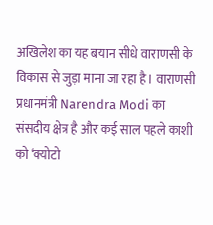अखिलेश का यह बयान सीधे वाराणसी के विकास से जुड़ा माना जा रहा है। वाराणसी प्रधानमंत्री Narendra Modi का संसदीय क्षेत्र है और कई साल पहले काशी को ‘क्योटो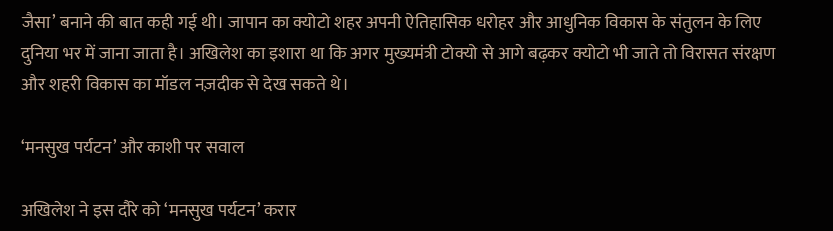जैसा’ बनाने की बात कही गई थी। जापान का क्योटो शहर अपनी ऐतिहासिक धरोहर और आधुनिक विकास के संतुलन के लिए दुनिया भर में जाना जाता है। अखिलेश का इशारा था कि अगर मुख्यमंत्री टोक्यो से आगे बढ़कर क्योटो भी जाते तो विरासत संरक्षण और शहरी विकास का मॉडल नज़दीक से देख सकते थे।

‘मनसुख पर्यटन’ और काशी पर सवाल

अखिलेश ने इस दौरे को ‘मनसुख पर्यटन’ करार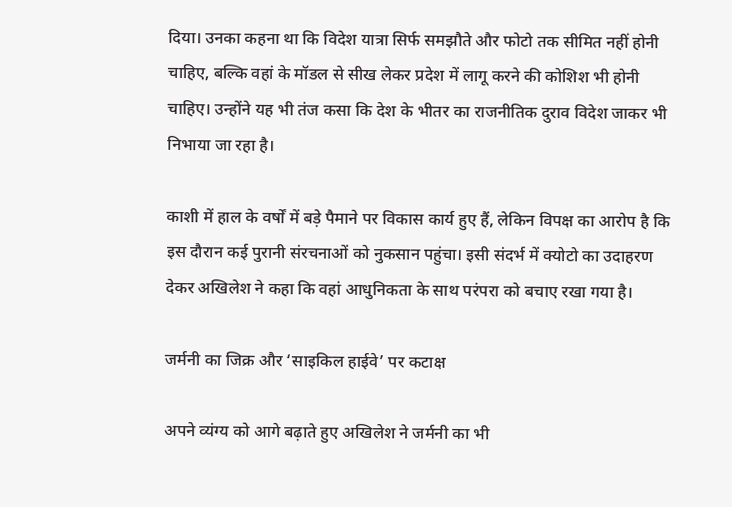दिया। उनका कहना था कि विदेश यात्रा सिर्फ समझौते और फोटो तक सीमित नहीं होनी चाहिए, बल्कि वहां के मॉडल से सीख लेकर प्रदेश में लागू करने की कोशिश भी होनी चाहिए। उन्होंने यह भी तंज कसा कि देश के भीतर का राजनीतिक दुराव विदेश जाकर भी निभाया जा रहा है।

काशी में हाल के वर्षों में बड़े पैमाने पर विकास कार्य हुए हैं, लेकिन विपक्ष का आरोप है कि इस दौरान कई पुरानी संरचनाओं को नुकसान पहुंचा। इसी संदर्भ में क्योटो का उदाहरण देकर अखिलेश ने कहा कि वहां आधुनिकता के साथ परंपरा को बचाए रखा गया है।

जर्मनी का जिक्र और ‘साइकिल हाईवे’ पर कटाक्ष

अपने व्यंग्य को आगे बढ़ाते हुए अखिलेश ने जर्मनी का भी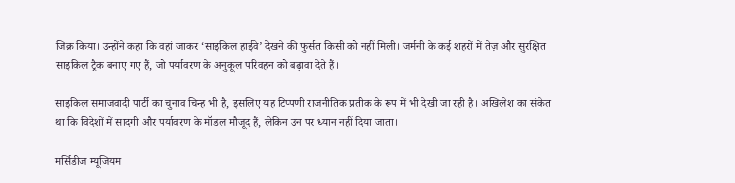जिक्र किया। उन्होंने कहा कि वहां जाकर ‘साइकिल हाईवे’ देखने की फुर्सत किसी को नहीं मिली। जर्मनी के कई शहरों में तेज़ और सुरक्षित साइकिल ट्रैक बनाए गए हैं, जो पर्यावरण के अनुकूल परिवहन को बढ़ावा देते हैं।

साइकिल समाजवादी पार्टी का चुनाव चिन्ह भी है, इसलिए यह टिप्पणी राजनीतिक प्रतीक के रूप में भी देखी जा रही है। अखिलेश का संकेत था कि विदेशों में सादगी और पर्यावरण के मॉडल मौजूद हैं, लेकिन उन पर ध्यान नहीं दिया जाता।

मर्सिडीज म्यूजियम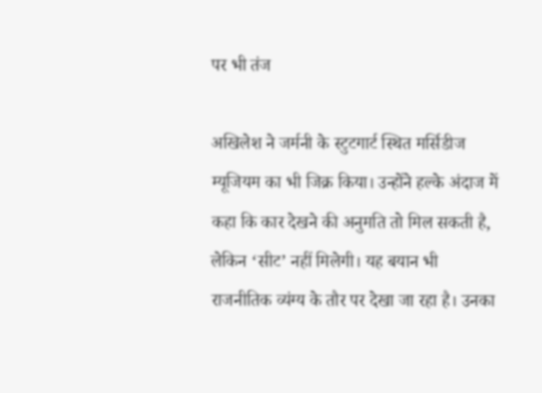पर भी तंज

अखिलेश ने जर्मनी के स्टुटगार्ट स्थित मर्सिडीज म्यूजियम का भी जिक्र किया। उन्होंने हल्के अंदाज में कहा कि कार देखने की अनुमति तो मिल सकती है, लेकिन ‘सीट’ नहीं मिलेगी। यह बयान भी राजनीतिक व्यंग्य के तौर पर देखा जा रहा है। उनका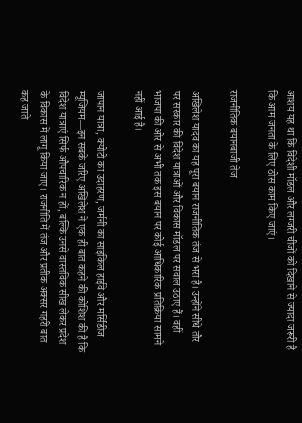आशय यह था कि विदेशी मॉडल और लग्जरी चीजों को दिखाने से ज्यादा जरूरी है कि आम जनता के लिए ठोस काम किए जाएं।

राजनीतिक बयानबाजी तेज

अखिलेश यादव का यह पूरा बयान राजनीतिक तंज से भरा है। उन्होंने सीधे तौर पर सरकार की विदेश यात्राओं और विकास मॉडल पर सवाल उठाए हैं। वहीं भाजपा की ओर से अभी तक इस बयान पर कोई आधिकारिक प्रतिक्रिया सामने नहीं आई है।

जापान यात्रा, क्योटो का उदाहरण, जर्मनी का साइकिल हाईवे और मर्सिडीज म्यूजियम—इन सबके जरिए अखिलेश ने एक ही बात कहने की कोशिश की है कि विदेश यात्राएं सिर्फ औपचारिक न हों, बल्कि उनसे वास्तविक सीख लेकर प्रदेश के विकास में लागू किया जाए। राजनीति में तंज और प्रतीक अक्सर गहरी बात कह जाते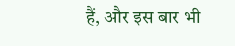हैं, और इस बार भी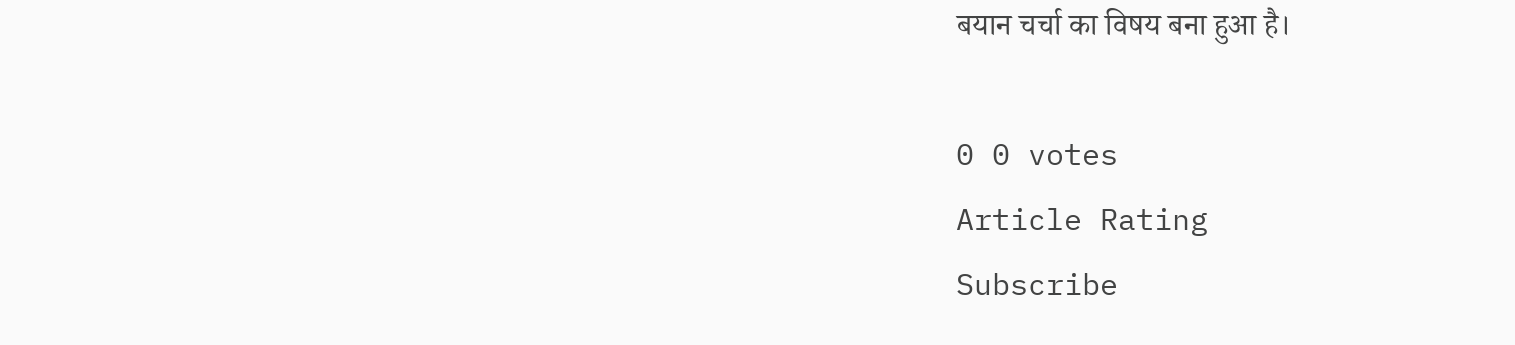बयान चर्चा का विषय बना हुआ है।

0 0 votes
Article Rating
Subscribe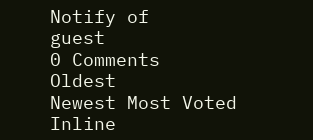Notify of
guest
0 Comments
Oldest
Newest Most Voted
Inline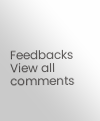Feedbacks
View all comments